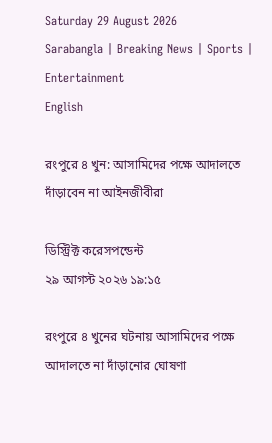Saturday 29 August 2026
Sarabangla | Breaking News | Sports | Entertainment
English

রংপুরে ৪ খুন: আসামিদের পক্ষে আদালতে দাঁড়াবেন না আইনজীবীরা

ডিস্ট্রিক্ট করেসপন্ডেন্ট
২৯ আগস্ট ২০২৬ ১৯:১৫

রংপুরে ৪ খুনের ঘটনায় আসামিদের পক্ষে আদালতে না দাঁড়ানোর ঘোষণা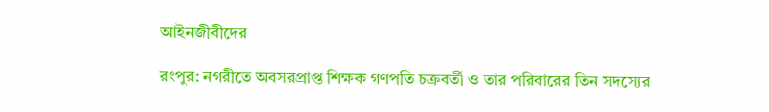আইনজীবীদের

রংপুর: নগরীতে অবসরপ্রাপ্ত শিক্ষক গণপতি চক্রবর্তী ও তার পরিবারের তিন সদস্যের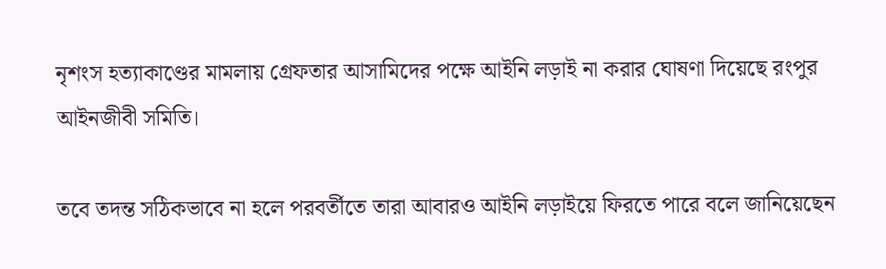নৃশংস হত্যাকাণ্ডের মামলায় গ্রেফতার আসামিদের পক্ষে আইনি লড়াই না করার ঘোষণা দিয়েছে রংপুর আইনজীবী সমিতি।

তবে তদন্ত সঠিকভাবে না হলে পরবর্তীতে তারা আবারও আইনি লড়াইয়ে ফিরতে পারে বলে জানিয়েছেন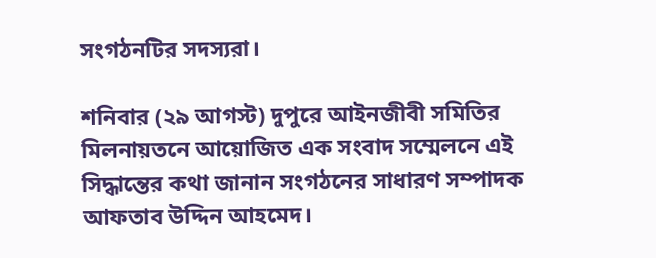সংগঠনটির সদস্যরা।

শনিবার (২৯ আগস্ট) দুপুরে আইনজীবী সমিতির মিলনায়তনে আয়োজিত এক সংবাদ সম্মেলনে এই সিদ্ধান্তের কথা জানান সংগঠনের সাধারণ সম্পাদক আফতাব উদ্দিন আহমেদ।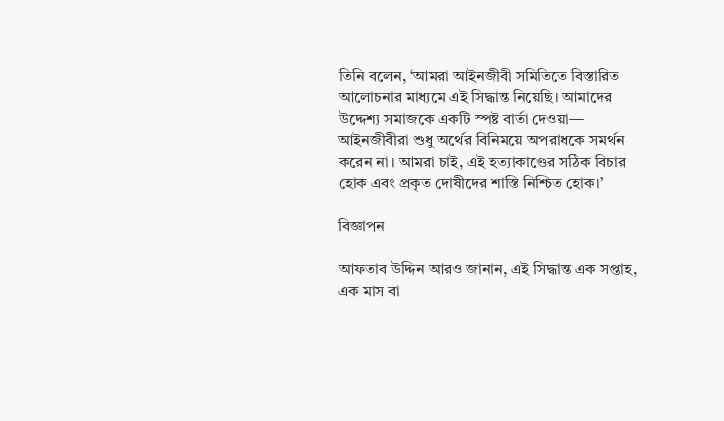তিনি বলেন, ‘আমরা আইনজীবী সমিতিতে বিস্তারিত আলোচনার মাধ্যমে এই সিদ্ধান্ত নিয়েছি। আমাদের উদ্দেশ্য সমাজকে একটি স্পষ্ট বার্তা দেওয়া— আইনজীবীরা শুধু অর্থের বিনিময়ে অপরাধকে সমর্থন করেন না। আমরা চাই, এই হত্যাকাণ্ডের সঠিক বিচার হোক এবং প্রকৃত দোষীদের শাস্তি নিশ্চিত হোক।’

বিজ্ঞাপন

আফতাব উদ্দিন আরও জানান, এই সিদ্ধান্ত এক সপ্তাহ, এক মাস বা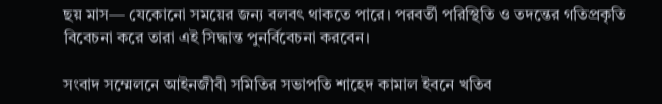ছয় মাস— যেকোনো সময়ের জন্য বলবৎ থাকতে পারে। পরবর্তী পরিস্থিতি ও তদন্তের গতিপ্রকৃতি বিবেচনা করে তারা এই সিদ্ধান্ত পুনর্বিবেচনা করবেন।

সংবাদ সম্মেলনে আইনজীবী সমিতির সভাপতি শাহেদ কামাল ইবনে খতিব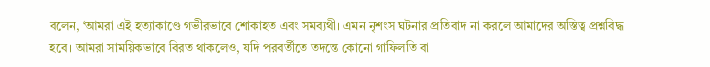বলেন, ‘আমরা এই হত্যাকাণ্ডে গভীরভাবে শোকাহত এবং সমব্যথী। এমন নৃশংস ঘটনার প্রতিবাদ না করলে আমাদের অস্তিত্ব প্রশ্নবিদ্ধ হবে। আমরা সাময়িকভাবে বিরত থাকলেও, যদি পরবর্তীতে তদন্তে কোনো গাফিলতি বা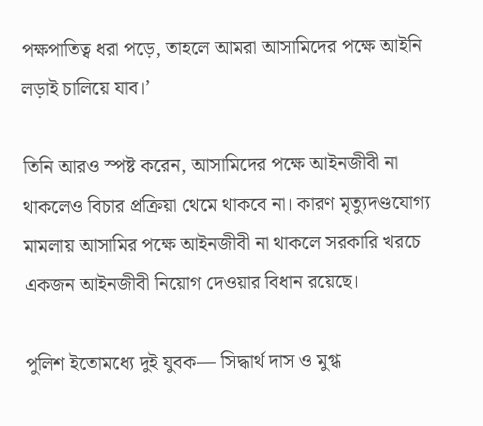পক্ষপাতিত্ব ধরা পড়ে, তাহলে আমরা আসামিদের পক্ষে আইনি লড়াই চালিয়ে যাব।’

তিনি আরও স্পষ্ট করেন, আসামিদের পক্ষে আইনজীবী না থাকলেও বিচার প্রক্রিয়া থেমে থাকবে না। কারণ মৃত্যুদণ্ডযোগ্য মামলায় আসামির পক্ষে আইনজীবী না থাকলে সরকারি খরচে একজন আইনজীবী নিয়োগ দেওয়ার বিধান রয়েছে।

পুলিশ ইতোমধ্যে দুই যুবক— সিদ্ধার্থ দাস ও মুগ্ধ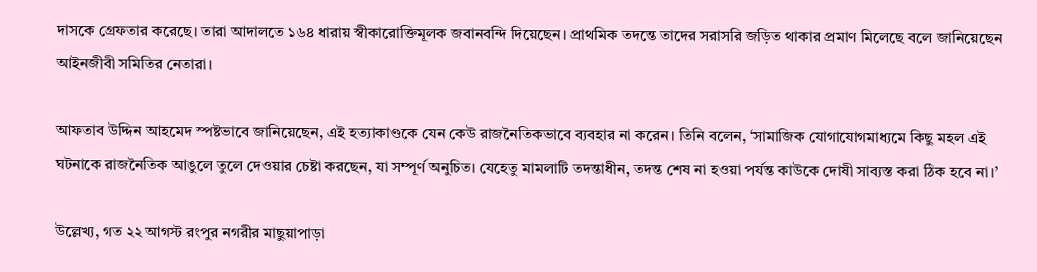দাসকে গ্রেফতার করেছে। তারা আদালতে ১৬৪ ধারায় স্বীকারোক্তিমূলক জবানবন্দি দিয়েছেন। প্রাথমিক তদন্তে তাদের সরাসরি জড়িত থাকার প্রমাণ মিলেছে বলে জানিয়েছেন আইনজীবী সমিতির নেতারা।

আফতাব উদ্দিন আহমেদ স্পষ্টভাবে জানিয়েছেন, এই হত্যাকাণ্ডকে যেন কেউ রাজনৈতিকভাবে ব্যবহার না করেন। তিনি বলেন, ‘সামাজিক যোগাযোগমাধ্যমে কিছু মহল এই ঘটনাকে রাজনৈতিক আঙুলে তুলে দেওয়ার চেষ্টা করছেন, যা সম্পূর্ণ অনুচিত। যেহেতু মামলাটি তদন্তাধীন, তদন্ত শেষ না হওয়া পর্যন্ত কাউকে দোষী সাব্যস্ত করা ঠিক হবে না।’

উল্লেখ্য, গত ২২ আগস্ট রংপুর নগরীর মাছুয়াপাড়া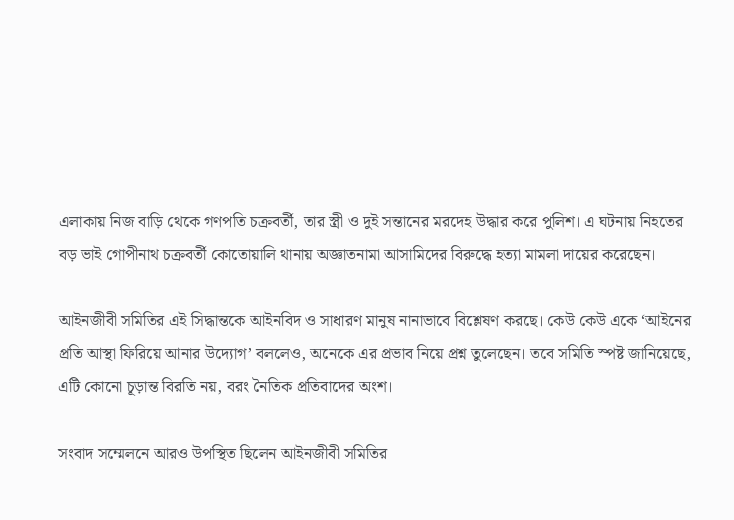এলাকায় নিজ বাড়ি থেকে গণপতি চক্রবর্তী, তার স্ত্রী ও দুই সন্তানের মরদেহ উদ্ধার করে পুলিশ। এ ঘটনায় নিহতের বড় ভাই গোপীনাথ চক্রবর্তী কোতোয়ালি থানায় অজ্ঞাতনামা আসামিদের বিরুদ্ধে হত্যা মামলা দায়ের করেছেন।

আইনজীবী সমিতির এই সিদ্ধান্তকে আইনবিদ ও সাধারণ মানুষ নানাভাবে বিশ্লেষণ করছে। কেউ কেউ একে ‘আইনের প্রতি আস্থা ফিরিয়ে আনার উদ্যোগ’ বললেও, অনেকে এর প্রভাব নিয়ে প্রশ্ন তুলেছেন। তবে সমিতি স্পষ্ট জানিয়েছে, এটি কোনো চূড়ান্ত বিরতি নয়, বরং নৈতিক প্রতিবাদের অংশ।

সংবাদ সম্মেলনে আরও উপস্থিত ছিলেন আইনজীবী সমিতির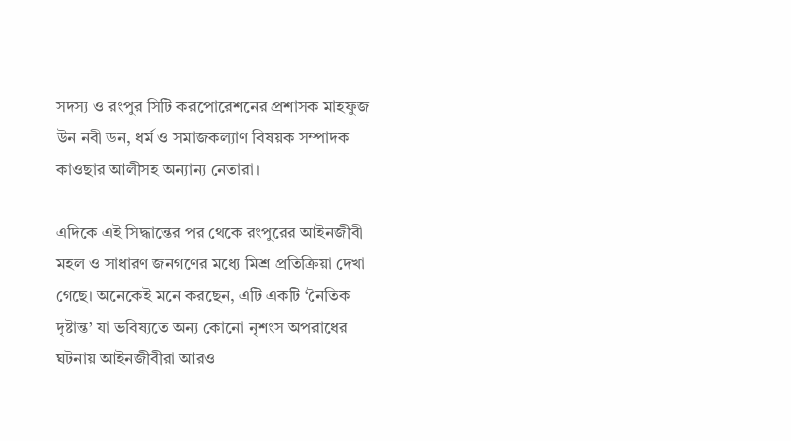সদস্য ও রংপুর সিটি করপোরেশনের প্রশাসক মাহফুজ উন নবী ডন, ধর্ম ও সমাজকল্যাণ বিষয়ক সম্পাদক কাওছার আলীসহ অন্যান্য নেতারা।

এদিকে এই সিদ্ধান্তের পর থেকে রংপুরের আইনজীবী মহল ও সাধারণ জনগণের মধ্যে মিশ্র প্রতিক্রিয়া দেখা গেছে। অনেকেই মনে করছেন, এটি একটি ‘নৈতিক দৃষ্টান্ত’ যা ভবিষ্যতে অন্য কোনো নৃশংস অপরাধের ঘটনায় আইনজীবীরা আরও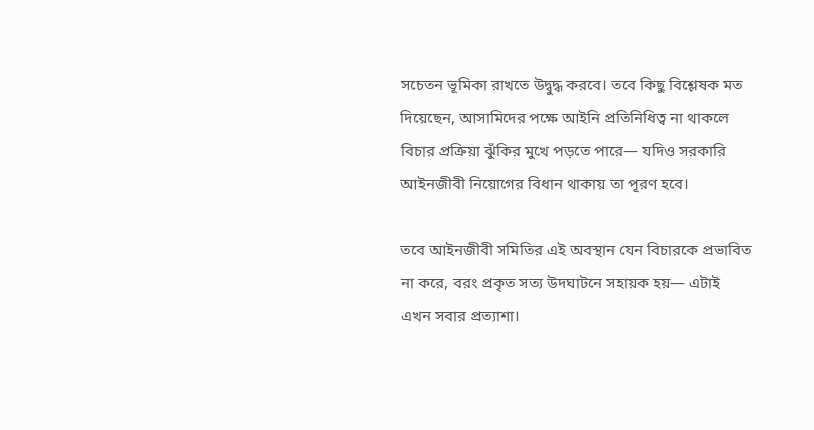সচেতন ভূমিকা রাখতে উদ্বুদ্ধ করবে। তবে কিছু বিশ্লেষক মত দিয়েছেন, আসামিদের পক্ষে আইনি প্রতিনিধিত্ব না থাকলে বিচার প্রক্রিয়া ঝুঁকির মুখে পড়তে পারে— যদিও সরকারি আইনজীবী নিয়োগের বিধান থাকায় তা পূরণ হবে।

তবে আইনজীবী সমিতির এই অবস্থান যেন বিচারকে প্রভাবিত না করে, বরং প্রকৃত সত্য উদঘাটনে সহায়ক হয়— এটাই এখন সবার প্রত্যাশা।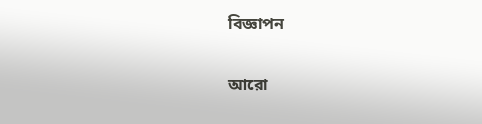বিজ্ঞাপন

আরো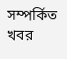সম্পর্কিত খবর